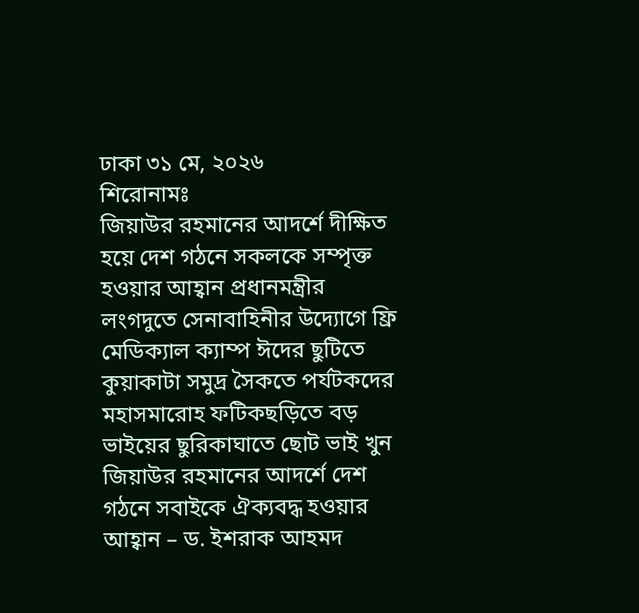ঢাকা ৩১ মে, ২০২৬
শিরোনামঃ
জিয়াউর রহমানের আদর্শে দীক্ষিত হয়ে দেশ গঠনে সকলকে সম্পৃক্ত হওয়ার আহ্বান প্রধানমন্ত্রীর লংগদুতে সেনাবাহিনীর উদ্যোগে ফ্রি মেডিক্যাল ক্যাম্প ঈদের ছুটিতে কুয়াকাটা সমুদ্র সৈকতে পর্যটকদের মহাসমারোহ ফটিকছড়িতে বড় ভাইয়ের ছুরিকাঘাতে ছোট ভাই খুন জিয়াউর রহমানের আদর্শে দেশ গঠনে সবাইকে ঐক্যবদ্ধ হওয়ার আহ্বান – ড. ইশরাক আহমদ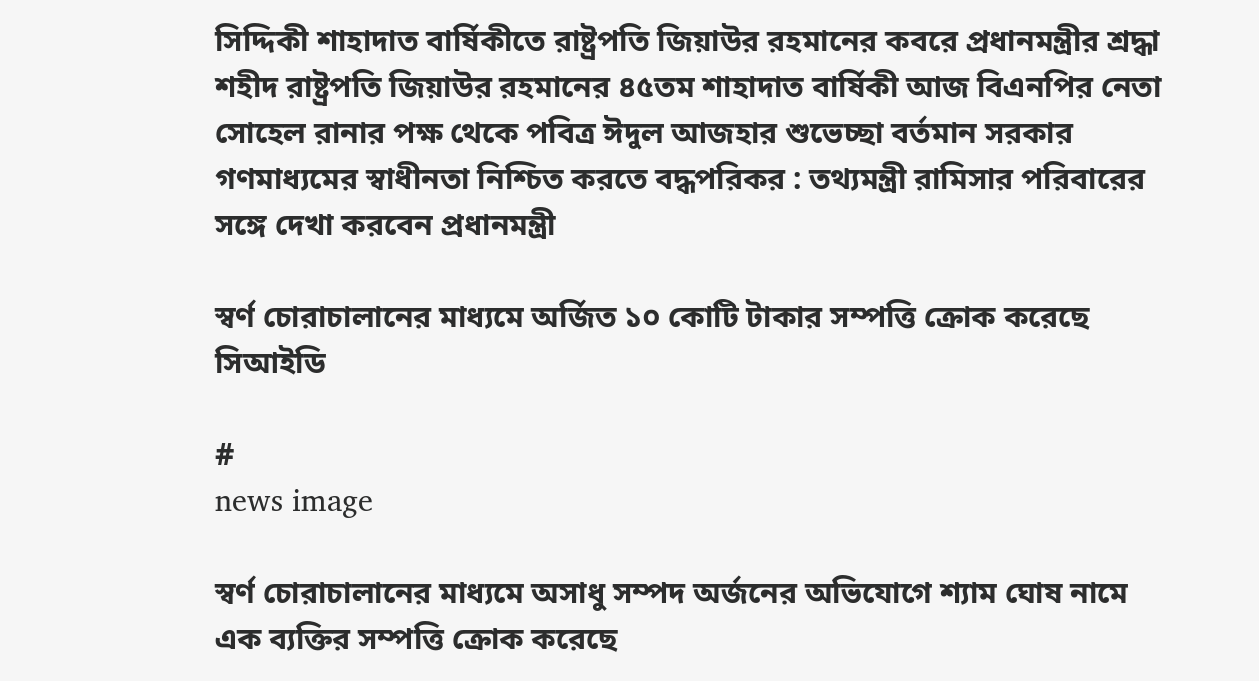সিদ্দিকী শাহাদাত বার্ষিকীতে রাষ্ট্রপতি জিয়াউর রহমানের কবরে প্রধানমন্ত্রীর শ্রদ্ধা শহীদ রাষ্ট্রপতি জিয়াউর রহমানের ৪৫তম শাহাদাত বার্ষিকী আজ বিএনপির নেতা সোহেল রানার পক্ষ থেকে পবিত্র ঈদুল আজহার শুভেচ্ছা বর্তমান সরকার গণমাধ্যমের স্বাধীনতা নিশ্চিত করতে বদ্ধপরিকর : তথ্যমন্ত্রী রামিসার পরিবারের সঙ্গে দেখা করবেন প্রধানমন্ত্রী

স্বর্ণ চোরাচালানের মাধ্যমে অর্জিত ১০ কোটি টাকার সম্পত্তি ক্রোক করেছে সিআইডি

#
news image

স্বর্ণ চোরাচালানের মাধ্যমে অসাধু সম্পদ অর্জনের অভিযোগে শ্যাম ঘোষ নামে এক ব্যক্তির সম্পত্তি ক্রোক করেছে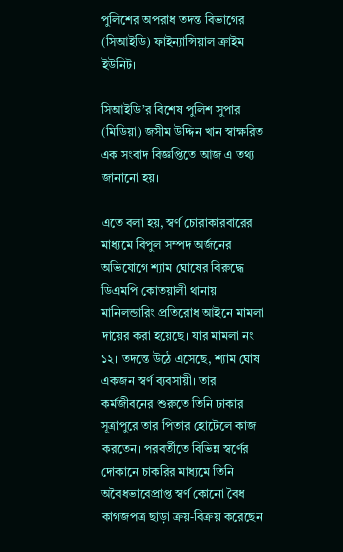পুলিশের অপরাধ তদন্ত বিভাগের (সিআইডি) ফাইন্যান্সিয়াল ক্রাইম ইউনিট।

সিআইডি’র বিশেষ পুলিশ সুপার (মিডিয়া) জসীম উদ্দিন খান স্বাক্ষরিত এক সংবাদ বিজ্ঞপ্তিতে আজ এ তথ্য জানানো হয়।

এতে বলা হয়, স্বর্ণ চোরাকারবারের মাধ্যমে বিপুল সম্পদ অর্জনের অভিযোগে শ্যাম ঘোষের বিরুদ্ধে ডিএমপি কোতয়ালী থানায় মানিলন্ডারিং প্রতিরোধ আইনে মামলা দায়ের করা হয়েছে। যার মামলা নং ১২। তদন্তে উঠে এসেছে, শ্যাম ঘোষ একজন স্বর্ণ ব্যবসায়ী। তার কর্মজীবনের শুরুতে তিনি ঢাকার সূত্রাপুরে তার পিতার হোটেলে কাজ করতেন। পরবর্তীতে বিভিন্ন স্বর্ণের দোকানে চাকরির মাধ্যমে তিনি অবৈধভাবেপ্রাপ্ত স্বর্ণ কোনো বৈধ কাগজপত্র ছাড়া ক্রয়-বিক্রয় করেছেন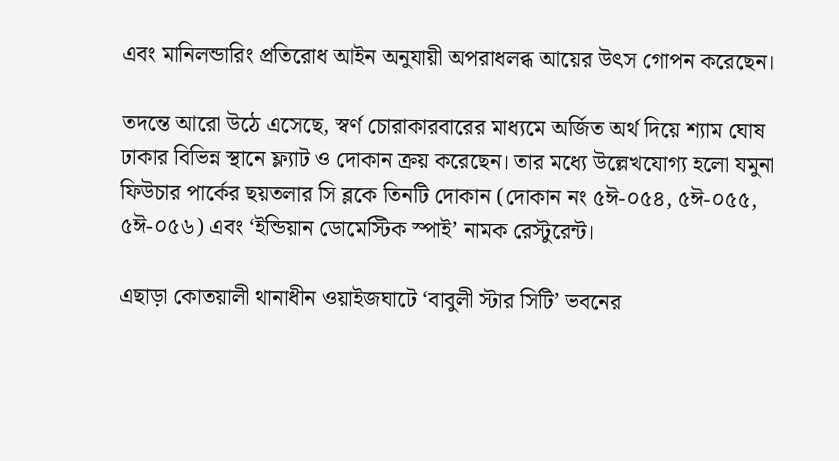এবং মানিলন্ডারিং প্রতিরোধ আইন অনুযায়ী অপরাধলব্ধ আয়ের উৎস গোপন করেছেন।

তদন্তে আরো উঠে এসেছে, স্বর্ণ চোরাকারবারের মাধ্যমে অর্জিত অর্থ দিয়ে শ্যাম ঘোষ ঢাকার বিভিন্ন স্থানে ফ্ল্যাট ও দোকান ক্রয় করেছেন। তার মধ্যে উল্লেখযোগ্য হলো যমুনা ফিউচার পার্কের ছয়তলার সি ব্লকে তিনটি দোকান (দোকান নং ৫ঈ-০৫৪, ৫ঈ-০৫৫, ৫ঈ-০৫৬) এবং ‘ইন্ডিয়ান ডোমেস্টিক স্পাই’ নামক রেস্টুরেন্ট।

এছাড়া কোতয়ালী থানাধীন ওয়াইজঘাটে ‘বাবুলী স্টার সিটি’ ভবনের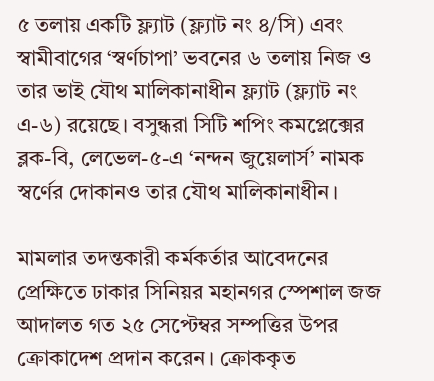৫ তলায় একটি ফ্ল্যাট (ফ্ল্যাট নং ৪/সি) এবং স্বামীবাগের ‘স্বর্ণচাপা’ ভবনের ৬ তলায় নিজ ও তার ভাই যৌথ মালিকানাধীন ফ্ল্যাট (ফ্ল্যাট নং এ-৬) রয়েছে। বসুন্ধরা সিটি শপিং কমপ্লেক্সের ব্লক-বি, লেভেল-৫-এ ‘নন্দন জুয়েলার্স’ নামক স্বর্ণের দোকানও তার যৌথ মালিকানাধীন।

মামলার তদন্তকারী কর্মকর্তার আবেদনের প্রেক্ষিতে ঢাকার সিনিয়র মহানগর স্পেশাল জজ আদালত গত ২৫ সেপ্টেম্বর সম্পত্তির উপর ক্রোকাদেশ প্রদান করেন। ক্রোককৃত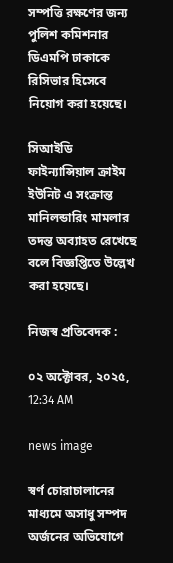সম্পত্তি রক্ষণের জন্য পুলিশ কমিশনার ডিএমপি ঢাকাকে রিসিভার হিসেবে নিয়োগ করা হয়েছে।

সিআইডি ফাইন্যান্সিয়াল ক্রাইম ইউনিট এ সংক্রান্ত মানিলন্ডারিং মামলার তদন্ত অব্যাহত রেখেছে বলে বিজ্ঞপ্তিতে উল্লেখ করা হয়েছে।

নিজস্ব প্রতিবেদক :

০২ অক্টোবর, ২০২৫,  12:34 AM

news image

স্বর্ণ চোরাচালানের মাধ্যমে অসাধু সম্পদ অর্জনের অভিযোগে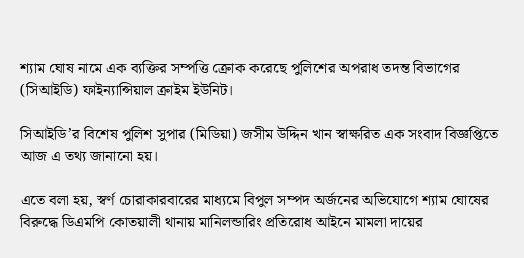শ্যাম ঘোষ নামে এক ব্যক্তির সম্পত্তি ক্রোক করেছে পুলিশের অপরাধ তদন্ত বিভাগের (সিআইডি) ফাইন্যান্সিয়াল ক্রাইম ইউনিট।

সিআইডি’র বিশেষ পুলিশ সুপার (মিডিয়া) জসীম উদ্দিন খান স্বাক্ষরিত এক সংবাদ বিজ্ঞপ্তিতে আজ এ তথ্য জানানো হয়।

এতে বলা হয়, স্বর্ণ চোরাকারবারের মাধ্যমে বিপুল সম্পদ অর্জনের অভিযোগে শ্যাম ঘোষের বিরুদ্ধে ডিএমপি কোতয়ালী থানায় মানিলন্ডারিং প্রতিরোধ আইনে মামলা দায়ের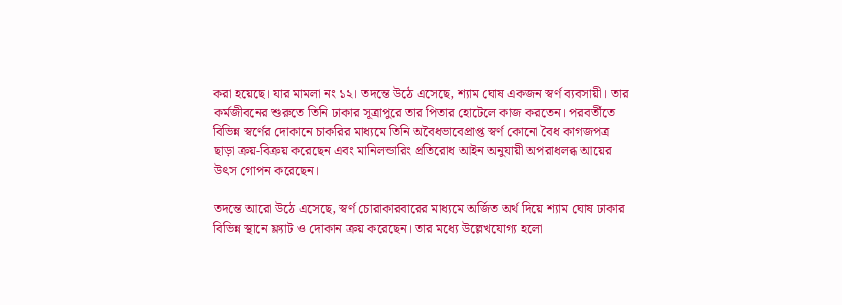করা হয়েছে। যার মামলা নং ১২। তদন্তে উঠে এসেছে, শ্যাম ঘোষ একজন স্বর্ণ ব্যবসায়ী। তার কর্মজীবনের শুরুতে তিনি ঢাকার সূত্রাপুরে তার পিতার হোটেলে কাজ করতেন। পরবর্তীতে বিভিন্ন স্বর্ণের দোকানে চাকরির মাধ্যমে তিনি অবৈধভাবেপ্রাপ্ত স্বর্ণ কোনো বৈধ কাগজপত্র ছাড়া ক্রয়-বিক্রয় করেছেন এবং মানিলন্ডারিং প্রতিরোধ আইন অনুযায়ী অপরাধলব্ধ আয়ের উৎস গোপন করেছেন।

তদন্তে আরো উঠে এসেছে, স্বর্ণ চোরাকারবারের মাধ্যমে অর্জিত অর্থ দিয়ে শ্যাম ঘোষ ঢাকার বিভিন্ন স্থানে ফ্ল্যাট ও দোকান ক্রয় করেছেন। তার মধ্যে উল্লেখযোগ্য হলো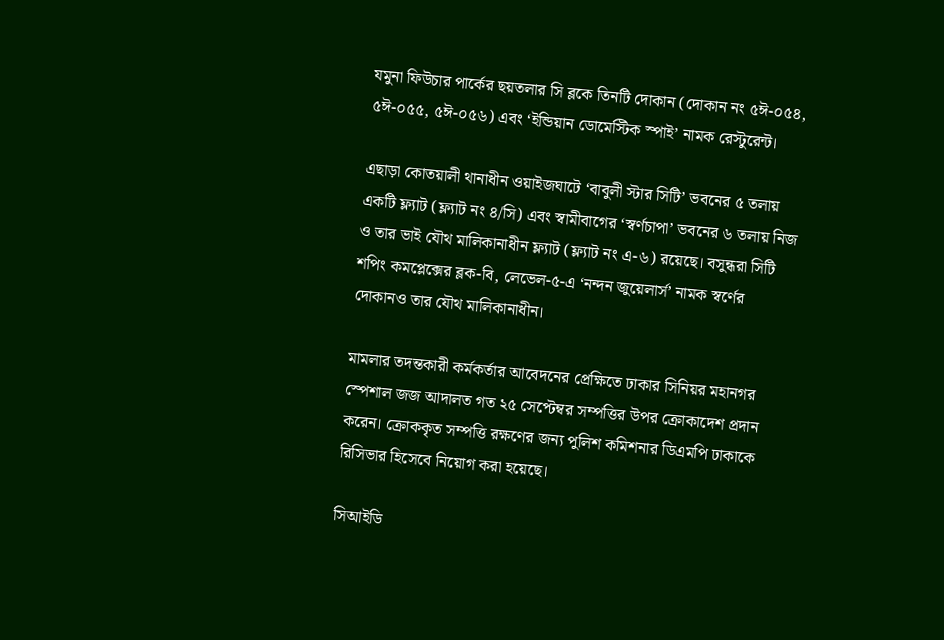যমুনা ফিউচার পার্কের ছয়তলার সি ব্লকে তিনটি দোকান (দোকান নং ৫ঈ-০৫৪, ৫ঈ-০৫৫, ৫ঈ-০৫৬) এবং ‘ইন্ডিয়ান ডোমেস্টিক স্পাই’ নামক রেস্টুরেন্ট।

এছাড়া কোতয়ালী থানাধীন ওয়াইজঘাটে ‘বাবুলী স্টার সিটি’ ভবনের ৫ তলায় একটি ফ্ল্যাট (ফ্ল্যাট নং ৪/সি) এবং স্বামীবাগের ‘স্বর্ণচাপা’ ভবনের ৬ তলায় নিজ ও তার ভাই যৌথ মালিকানাধীন ফ্ল্যাট (ফ্ল্যাট নং এ-৬) রয়েছে। বসুন্ধরা সিটি শপিং কমপ্লেক্সের ব্লক-বি, লেভেল-৫-এ ‘নন্দন জুয়েলার্স’ নামক স্বর্ণের দোকানও তার যৌথ মালিকানাধীন।

মামলার তদন্তকারী কর্মকর্তার আবেদনের প্রেক্ষিতে ঢাকার সিনিয়র মহানগর স্পেশাল জজ আদালত গত ২৫ সেপ্টেম্বর সম্পত্তির উপর ক্রোকাদেশ প্রদান করেন। ক্রোককৃত সম্পত্তি রক্ষণের জন্য পুলিশ কমিশনার ডিএমপি ঢাকাকে রিসিভার হিসেবে নিয়োগ করা হয়েছে।

সিআইডি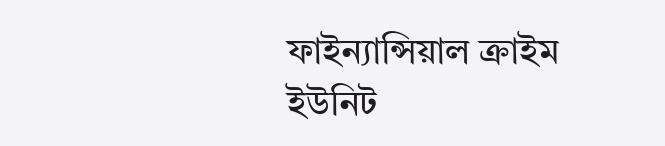ফাইন্যান্সিয়াল ক্রাইম ইউনিট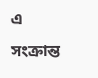এ সংক্রান্ত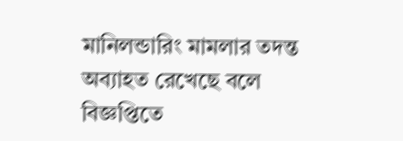মানিলন্ডারিং মামলার তদন্ত অব্যাহত রেখেছে বলে বিজ্ঞপ্তিতে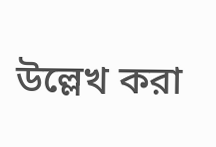উল্লেখ করা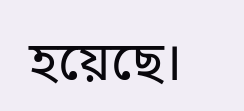হয়েছে।